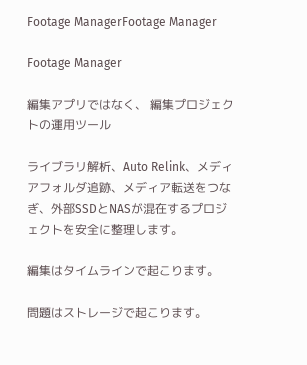Footage ManagerFootage Manager

Footage Manager

編集アプリではなく、 編集プロジェクトの運用ツール

ライブラリ解析、Auto Relink、メディアフォルダ追跡、メディア転送をつなぎ、外部SSDとNASが混在するプロジェクトを安全に整理します。

編集はタイムラインで起こります。

問題はストレージで起こります。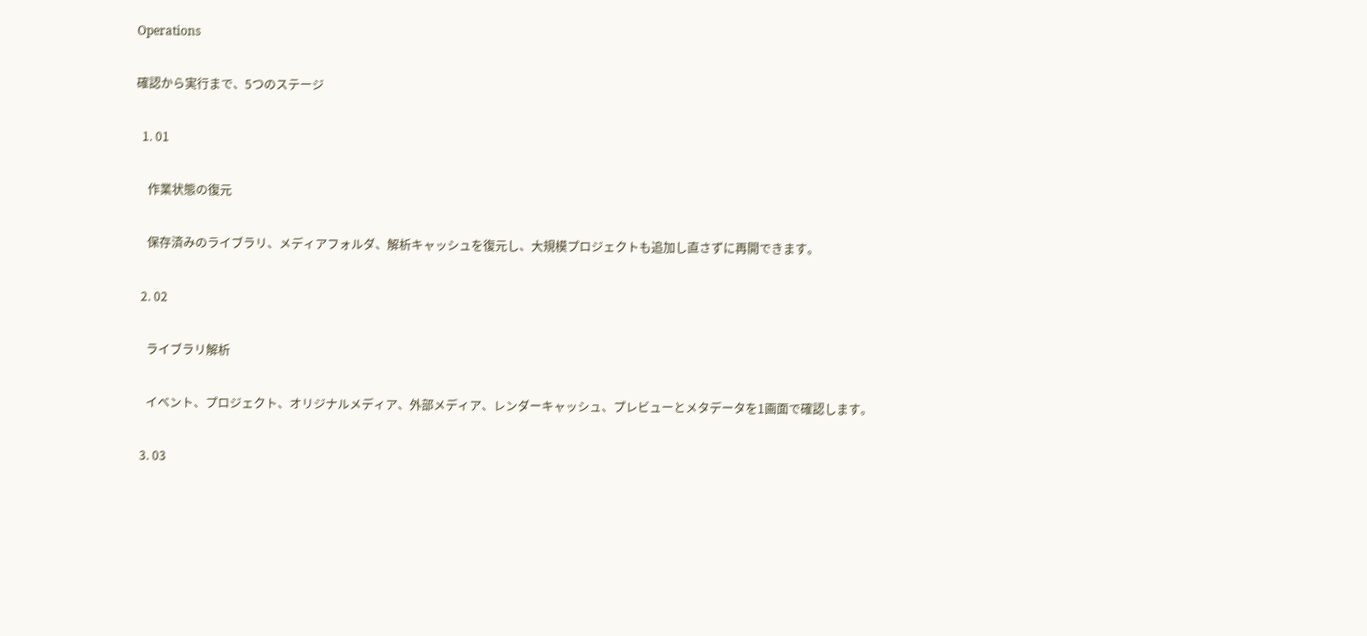Operations

確認から実行まで、5つのステージ

  1. 01

    作業状態の復元

    保存済みのライブラリ、メディアフォルダ、解析キャッシュを復元し、大規模プロジェクトも追加し直さずに再開できます。

  2. 02

    ライブラリ解析

    イベント、プロジェクト、オリジナルメディア、外部メディア、レンダーキャッシュ、プレビューとメタデータを1画面で確認します。

  3. 03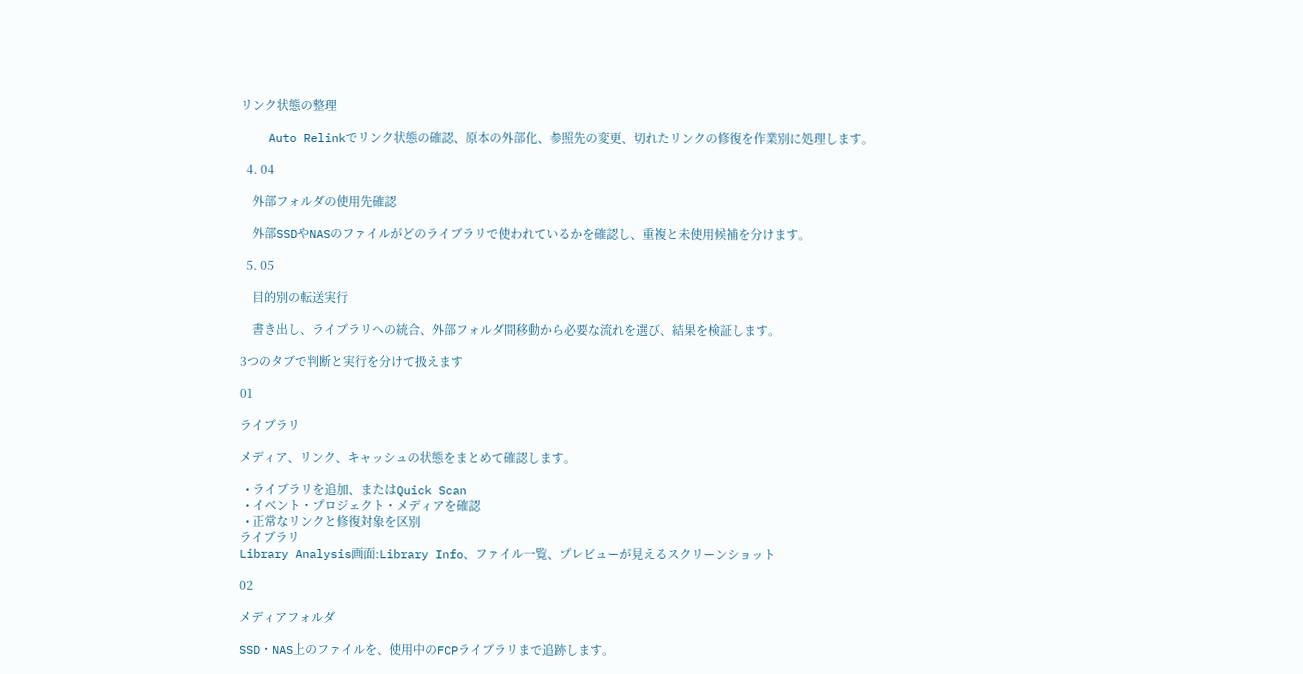リンク状態の整理

    Auto Relinkでリンク状態の確認、原本の外部化、参照先の変更、切れたリンクの修復を作業別に処理します。

  4. 04

    外部フォルダの使用先確認

    外部SSDやNASのファイルがどのライブラリで使われているかを確認し、重複と未使用候補を分けます。

  5. 05

    目的別の転送実行

    書き出し、ライブラリへの統合、外部フォルダ間移動から必要な流れを選び、結果を検証します。

3つのタブで判断と実行を分けて扱えます

01

ライブラリ

メディア、リンク、キャッシュの状態をまとめて確認します。

  • ライブラリを追加、またはQuick Scan
  • イベント・プロジェクト・メディアを確認
  • 正常なリンクと修復対象を区別
ライブラリ
Library Analysis画面:Library Info、ファイル一覧、プレビューが見えるスクリーンショット

02

メディアフォルダ

SSD・NAS上のファイルを、使用中のFCPライブラリまで追跡します。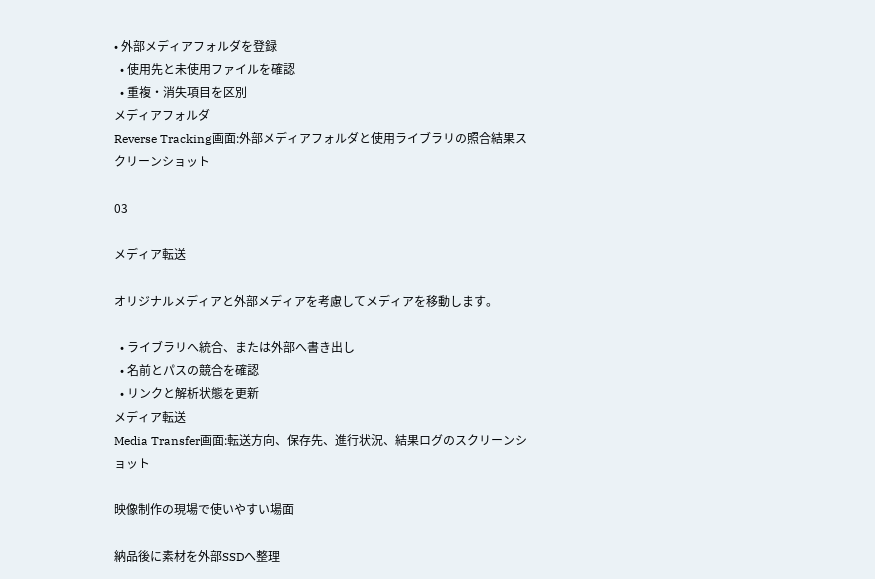• 外部メディアフォルダを登録
  • 使用先と未使用ファイルを確認
  • 重複・消失項目を区別
メディアフォルダ
Reverse Tracking画面:外部メディアフォルダと使用ライブラリの照合結果スクリーンショット

03

メディア転送

オリジナルメディアと外部メディアを考慮してメディアを移動します。

  • ライブラリへ統合、または外部へ書き出し
  • 名前とパスの競合を確認
  • リンクと解析状態を更新
メディア転送
Media Transfer画面:転送方向、保存先、進行状況、結果ログのスクリーンショット

映像制作の現場で使いやすい場面

納品後に素材を外部SSDへ整理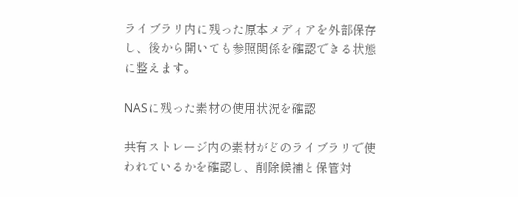ライブラリ内に残った原本メディアを外部保存し、後から開いても参照関係を確認できる状態に整えます。

NASに残った素材の使用状況を確認

共有ストレージ内の素材がどのライブラリで使われているかを確認し、削除候補と保管対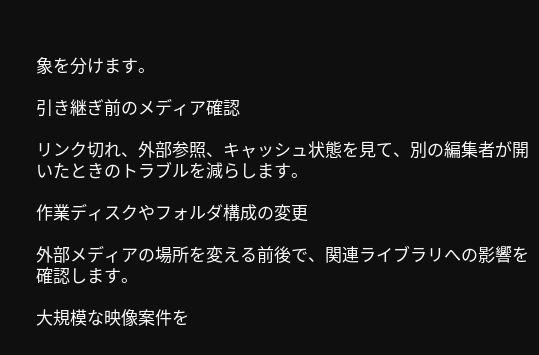象を分けます。

引き継ぎ前のメディア確認

リンク切れ、外部参照、キャッシュ状態を見て、別の編集者が開いたときのトラブルを減らします。

作業ディスクやフォルダ構成の変更

外部メディアの場所を変える前後で、関連ライブラリへの影響を確認します。

大規模な映像案件を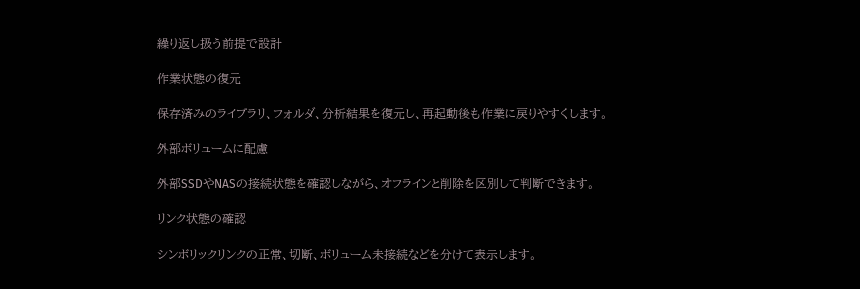繰り返し扱う前提で設計

作業状態の復元

保存済みのライブラリ、フォルダ、分析結果を復元し、再起動後も作業に戻りやすくします。

外部ボリュームに配慮

外部SSDやNASの接続状態を確認しながら、オフラインと削除を区別して判断できます。

リンク状態の確認

シンボリックリンクの正常、切断、ボリューム未接続などを分けて表示します。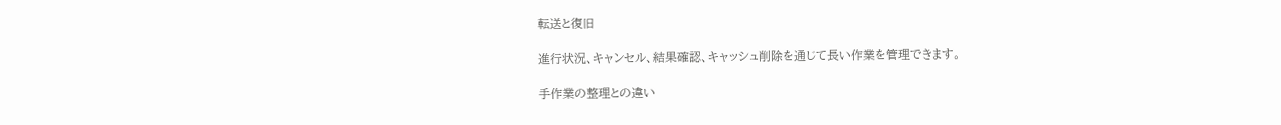転送と復旧

進行状況、キャンセル、結果確認、キャッシュ削除を通じて長い作業を管理できます。

手作業の整理との違い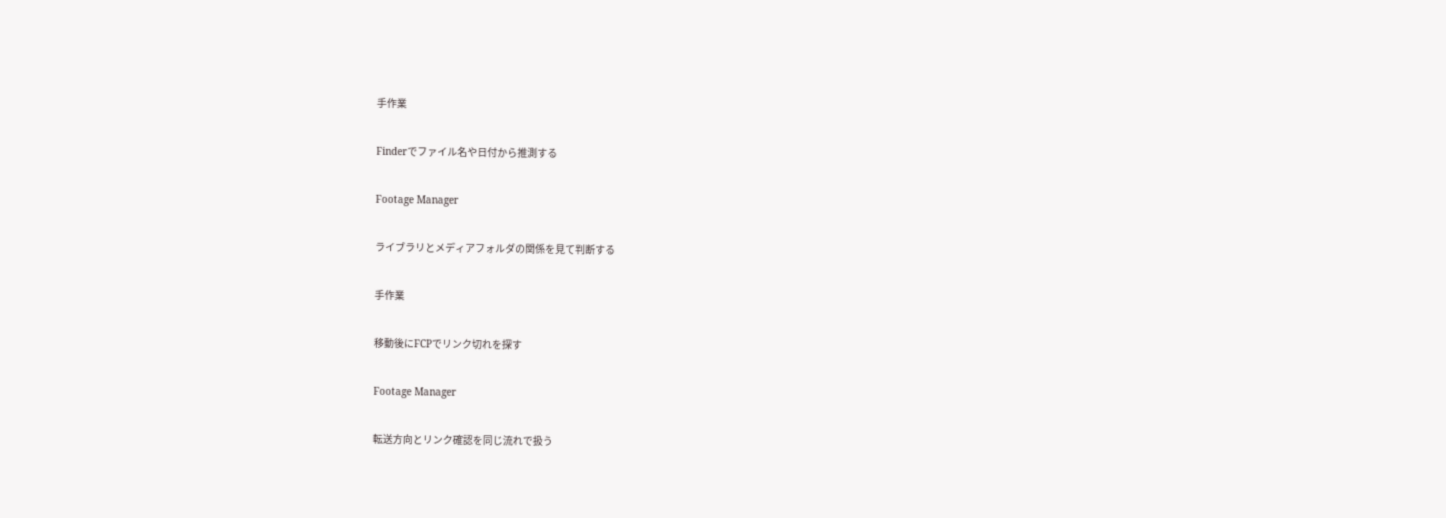手作業

Finderでファイル名や日付から推測する

Footage Manager

ライブラリとメディアフォルダの関係を見て判断する

手作業

移動後にFCPでリンク切れを探す

Footage Manager

転送方向とリンク確認を同じ流れで扱う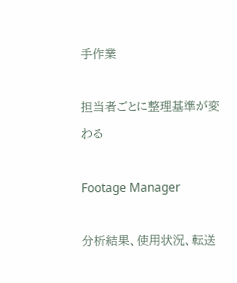手作業

担当者ごとに整理基準が変わる

Footage Manager

分析結果、使用状況、転送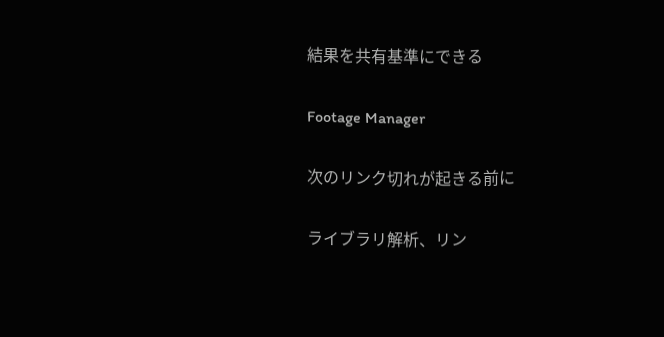結果を共有基準にできる

Footage Manager

次のリンク切れが起きる前に

ライブラリ解析、リン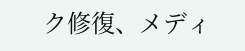ク修復、メディ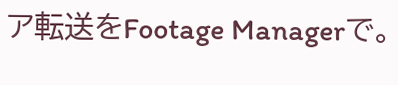ア転送をFootage Managerで。